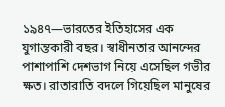১৯৪৭—ভারতের ইতিহাসের এক যুগান্তকারী বছর। স্বাধীনতার আনন্দের পাশাপাশি দেশভাগ নিয়ে এসেছিল গভীর ক্ষত। রাতারাতি বদলে গিয়েছিল মানুষের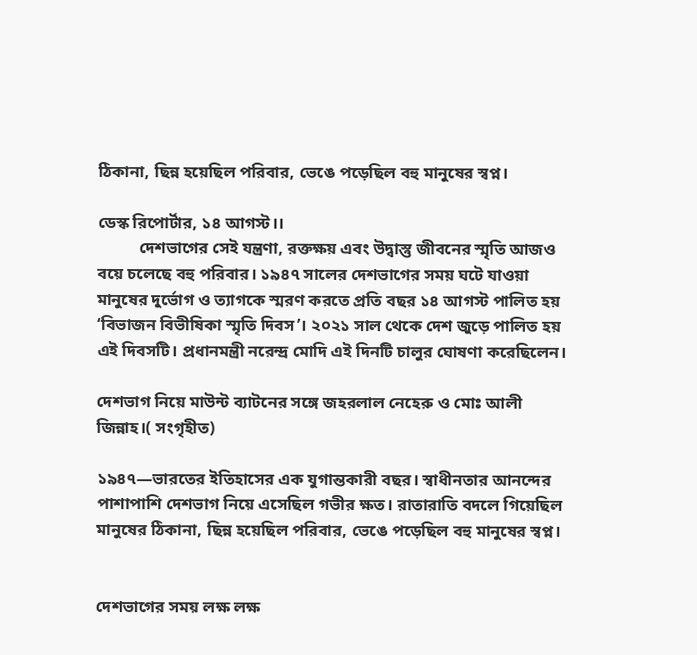ঠিকানা, ছিন্ন হয়েছিল পরিবার, ভেঙে পড়েছিল বহু মানুষের স্বপ্ন।

ডেস্ক রিপোর্টার, ১৪ আগস্ট।।
          দেশভাগের সেই যন্ত্রণা, রক্তক্ষয় এবং উদ্বাস্তু জীবনের স্মৃতি আজও বয়ে চলেছে বহু পরিবার। ১৯৪৭ সালের দেশভাগের সময় ঘটে যাওয়া মানুষের দুর্ভোগ ও ত্যাগকে স্মরণ করতে প্রতি বছর ১৪ আগস্ট পালিত হয় ‘বিভাজন বিভীষিকা স্মৃতি দিবস’। ২০২১ সাল থেকে দেশ জুড়ে পালিত হয় এই দিবসটি। প্রধানমন্ত্রী নরেন্দ্র মোদি এই দিনটি চালুর ঘোষণা করেছিলেন।

দেশভাগ নিয়ে মাউন্ট ব্যাটনের সঙ্গে জহরলাল নেহেরু ও মোঃ আলী জিন্নাহ।( সংগৃহীত)

১৯৪৭—ভারতের ইতিহাসের এক যুগান্তকারী বছর। স্বাধীনতার আনন্দের পাশাপাশি দেশভাগ নিয়ে এসেছিল গভীর ক্ষত। রাতারাতি বদলে গিয়েছিল মানুষের ঠিকানা, ছিন্ন হয়েছিল পরিবার, ভেঙে পড়েছিল বহু মানুষের স্বপ্ন।


দেশভাগের সময় লক্ষ লক্ষ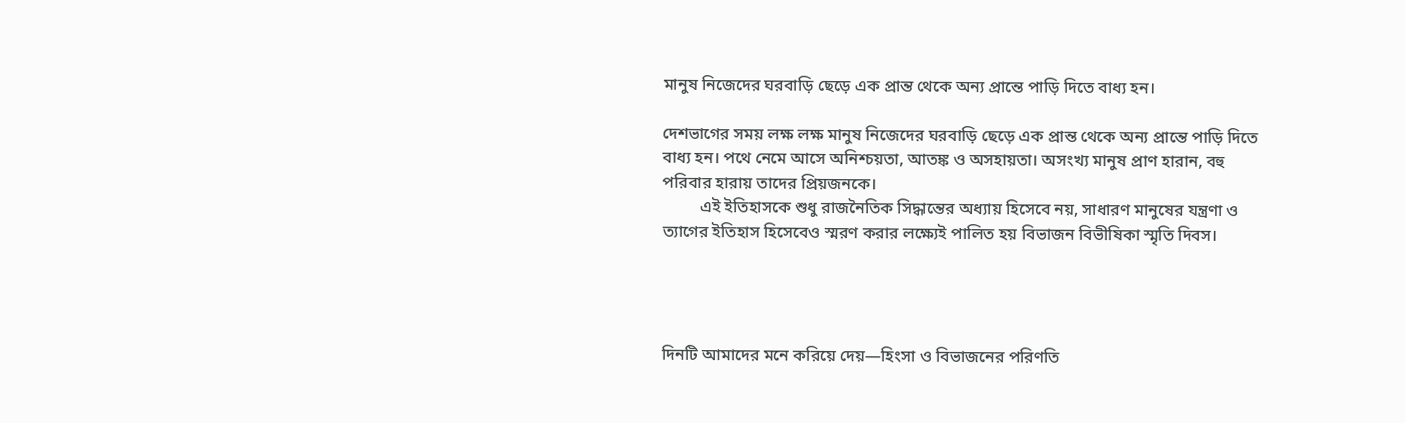মানুষ নিজেদের ঘরবাড়ি ছেড়ে এক প্রান্ত থেকে অন্য প্রান্তে পাড়ি দিতে বাধ্য হন।

দেশভাগের সময় লক্ষ লক্ষ মানুষ নিজেদের ঘরবাড়ি ছেড়ে এক প্রান্ত থেকে অন্য প্রান্তে পাড়ি দিতে বাধ্য হন। পথে নেমে আসে অনিশ্চয়তা, আতঙ্ক ও অসহায়তা। অসংখ্য মানুষ প্রাণ হারান, বহু পরিবার হারায় তাদের প্রিয়জনকে।
         এই ইতিহাসকে শুধু রাজনৈতিক সিদ্ধান্তের অধ্যায় হিসেবে নয়, সাধারণ মানুষের যন্ত্রণা ও ত্যাগের ইতিহাস হিসেবেও স্মরণ করার লক্ষ্যেই পালিত হয় বিভাজন বিভীষিকা স্মৃতি দিবস।




দিনটি আমাদের মনে করিয়ে দেয়—হিংসা ও বিভাজনের পরিণতি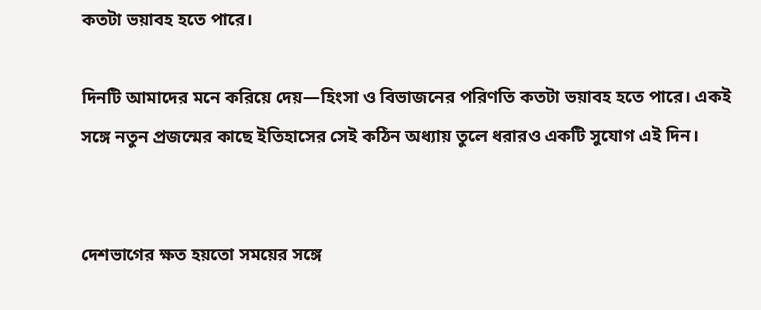কতটা ভয়াবহ হতে পারে।

দিনটি আমাদের মনে করিয়ে দেয়—হিংসা ও বিভাজনের পরিণতি কতটা ভয়াবহ হতে পারে। একই সঙ্গে নতুন প্রজন্মের কাছে ইতিহাসের সেই কঠিন অধ্যায় তুলে ধরারও একটি সুযোগ এই দিন।


দেশভাগের ক্ষত হয়তো সময়ের সঙ্গে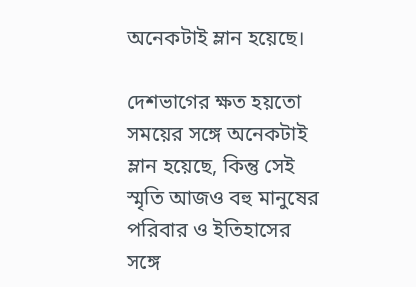অনেকটাই ম্লান হয়েছে।

দেশভাগের ক্ষত হয়তো সময়ের সঙ্গে অনেকটাই ম্লান হয়েছে, কিন্তু সেই স্মৃতি আজও বহু মানুষের পরিবার ও ইতিহাসের সঙ্গে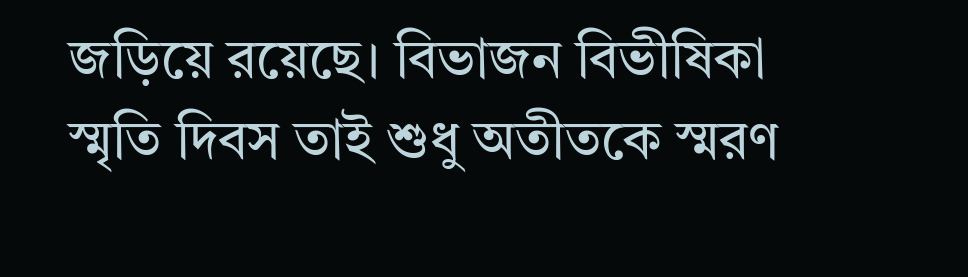জড়িয়ে রয়েছে। বিভাজন বিভীষিকা স্মৃতি দিবস তাই শুধু অতীতকে স্মরণ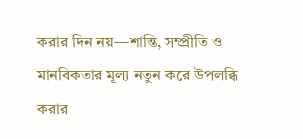করার দিন নয়—শান্তি, সম্প্রীতি ও মানবিকতার মূল্য নতুন করে উপলব্ধি করার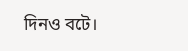দিনও বটে।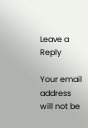Leave a Reply

Your email address will not be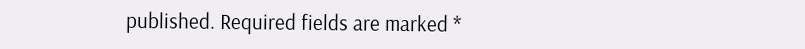published. Required fields are marked *